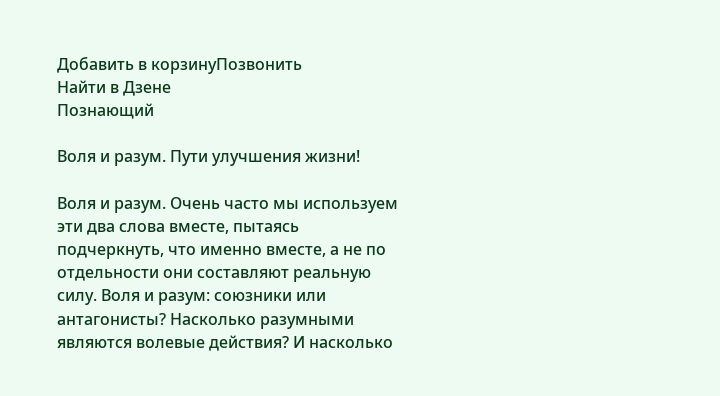Добавить в корзинуПозвонить
Найти в Дзене
Познающий

Воля и разум. Пути улучшения жизни!

Воля и разум. Очень часто мы используем эти два слова вместе, пытаясь подчеркнуть, что именно вместе, а не по отдельности они составляют реальную силу. Воля и разум: союзники или антагонисты? Насколько разумными являются волевые действия? И насколько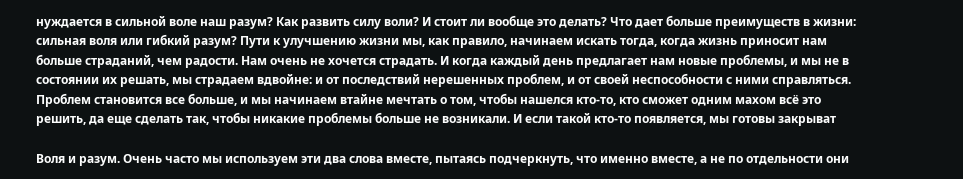нуждается в сильной воле наш разум? Как развить силу воли? И стоит ли вообще это делать? Что дает больше преимуществ в жизни: сильная воля или гибкий разум? Пути к улучшению жизни мы, как правило, начинаем искать тогда, когда жизнь приносит нам больше страданий, чем радости. Нам очень не хочется страдать. И когда каждый день предлагает нам новые проблемы, и мы не в состоянии их решать, мы страдаем вдвойне: и от последствий нерешенных проблем, и от своей неспособности с ними справляться. Проблем становится все больше, и мы начинаем втайне мечтать о том, чтобы нашелся кто-то, кто сможет одним махом всё это решить, да еще сделать так, чтобы никакие проблемы больше не возникали. И если такой кто-то появляется, мы готовы закрыват

Воля и разум. Очень часто мы используем эти два слова вместе, пытаясь подчеркнуть, что именно вместе, а не по отдельности они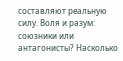составляют реальную силу. Воля и разум: союзники или антагонисты? Насколько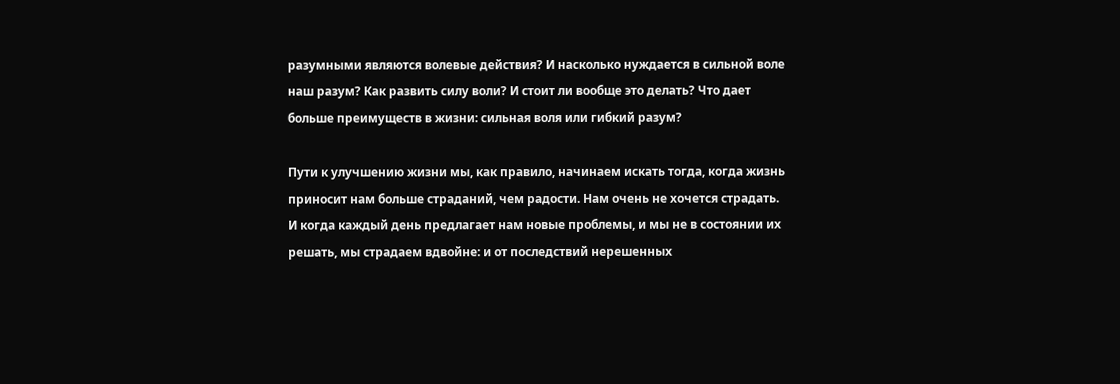разумными являются волевые действия? И насколько нуждается в сильной воле наш разум? Как развить силу воли? И стоит ли вообще это делать? Что дает больше преимуществ в жизни: сильная воля или гибкий разум?

Пути к улучшению жизни мы, как правило, начинаем искать тогда, когда жизнь приносит нам больше страданий, чем радости. Нам очень не хочется страдать. И когда каждый день предлагает нам новые проблемы, и мы не в состоянии их решать, мы страдаем вдвойне: и от последствий нерешенных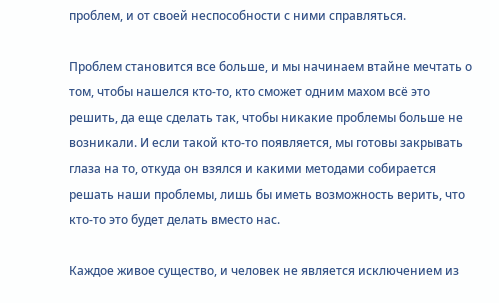проблем, и от своей неспособности с ними справляться.

Проблем становится все больше, и мы начинаем втайне мечтать о том, чтобы нашелся кто-то, кто сможет одним махом всё это решить, да еще сделать так, чтобы никакие проблемы больше не возникали. И если такой кто-то появляется, мы готовы закрывать глаза на то, откуда он взялся и какими методами собирается решать наши проблемы, лишь бы иметь возможность верить, что кто-то это будет делать вместо нас.

Каждое живое существо, и человек не является исключением из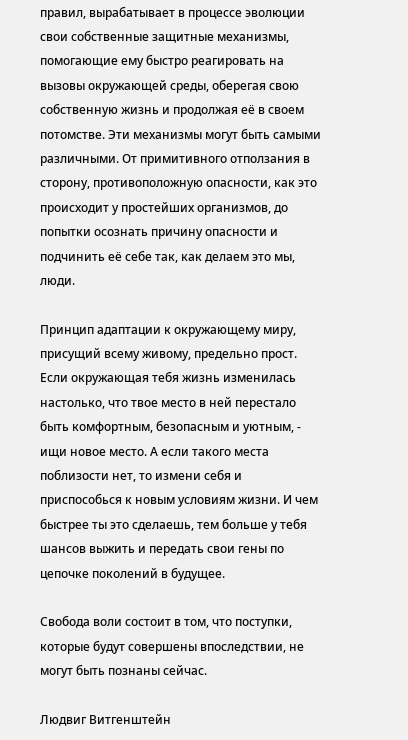правил, вырабатывает в процессе эволюции свои собственные защитные механизмы, помогающие ему быстро реагировать на вызовы окружающей среды, оберегая свою собственную жизнь и продолжая её в своем потомстве. Эти механизмы могут быть самыми различными. От примитивного отползания в сторону, противоположную опасности, как это происходит у простейших организмов, до попытки осознать причину опасности и подчинить её себе так, как делаем это мы, люди.

Принцип адаптации к окружающему миру, присущий всему живому, предельно прост. Если окружающая тебя жизнь изменилась настолько, что твое место в ней перестало быть комфортным, безопасным и уютным, - ищи новое место. А если такого места поблизости нет, то измени себя и приспособься к новым условиям жизни. И чем быстрее ты это сделаешь, тем больше у тебя шансов выжить и передать свои гены по цепочке поколений в будущее.

Свобода воли состоит в том, что поступки, которые будут совершены впоследствии, не могут быть познаны сейчас.

Людвиг Витгенштейн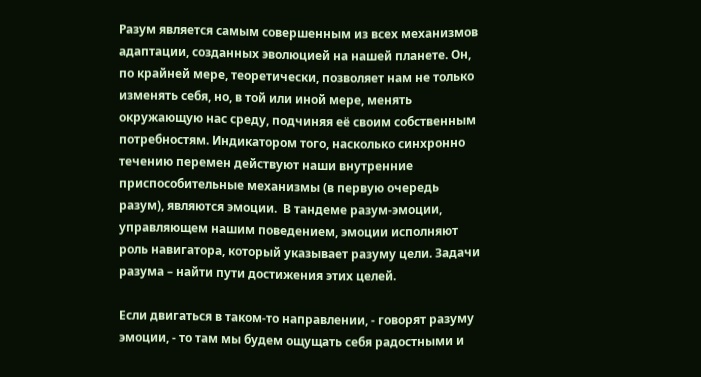Разум является самым совершенным из всех механизмов адаптации, созданных эволюцией на нашей планете. Он, по крайней мере, теоретически, позволяет нам не только изменять себя, но, в той или иной мере, менять окружающую нас среду, подчиняя её своим собственным потребностям. Индикатором того, насколько синхронно течению перемен действуют наши внутренние приспособительные механизмы (в первую очередь разум), являются эмоции.  В тандеме разум-эмоции, управляющем нашим поведением, эмоции исполняют роль навигатора, который указывает разуму цели. Задачи разума – найти пути достижения этих целей.

Если двигаться в таком-то направлении, - говорят разуму эмоции, - то там мы будем ощущать себя радостными и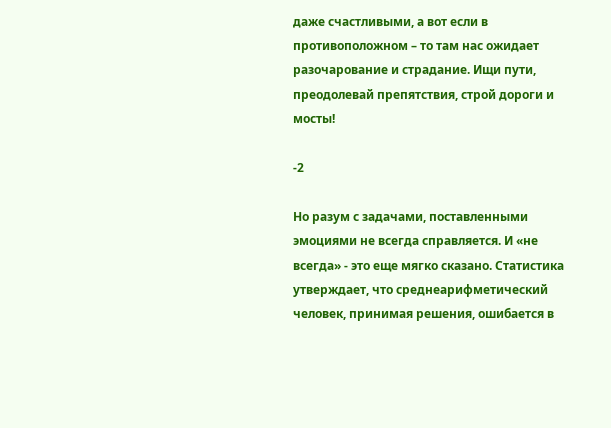даже счастливыми, а вот если в противоположном – то там нас ожидает разочарование и страдание. Ищи пути, преодолевай препятствия, строй дороги и мосты!

-2

Но разум с задачами, поставленными эмоциями не всегда справляется. И «не всегда» - это еще мягко сказано. Статистика утверждает, что среднеарифметический человек, принимая решения, ошибается в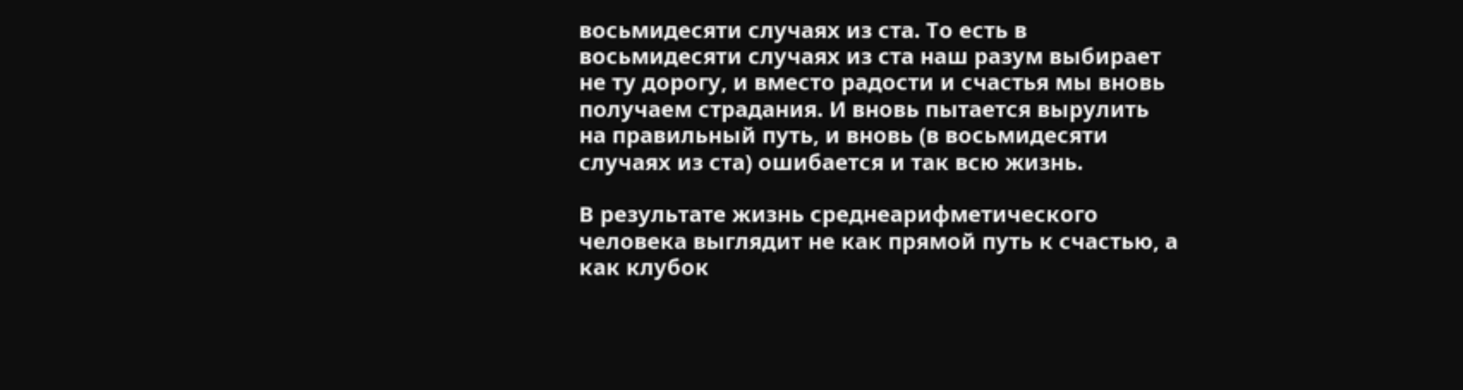восьмидесяти случаях из ста. То есть в восьмидесяти случаях из ста наш разум выбирает не ту дорогу, и вместо радости и счастья мы вновь получаем страдания. И вновь пытается вырулить на правильный путь, и вновь (в восьмидесяти случаях из ста) ошибается и так всю жизнь.

В результате жизнь среднеарифметического человека выглядит не как прямой путь к счастью, а как клубок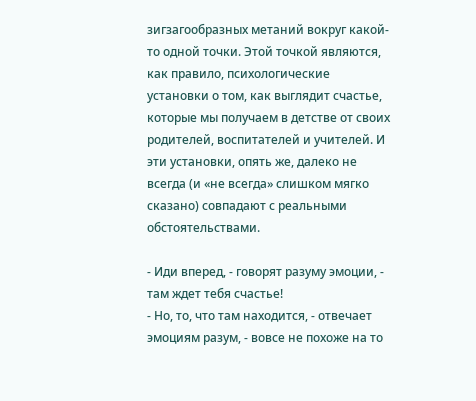зигзагообразных метаний вокруг какой-то одной точки. Этой точкой являются, как правило, психологические установки о том, как выглядит счастье, которые мы получаем в детстве от своих родителей, воспитателей и учителей. И эти установки, опять же, далеко не всегда (и «не всегда» слишком мягко сказано) совпадают с реальными обстоятельствами.

- Иди вперед, - говорят разуму эмоции, - там ждет тебя счастье!
- Но, то, что там находится, - отвечает эмоциям разум, - вовсе не похоже на то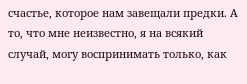счастье, которое нам завещали предки. А то, что мне неизвестно, я на всякий случай, могу воспринимать только, как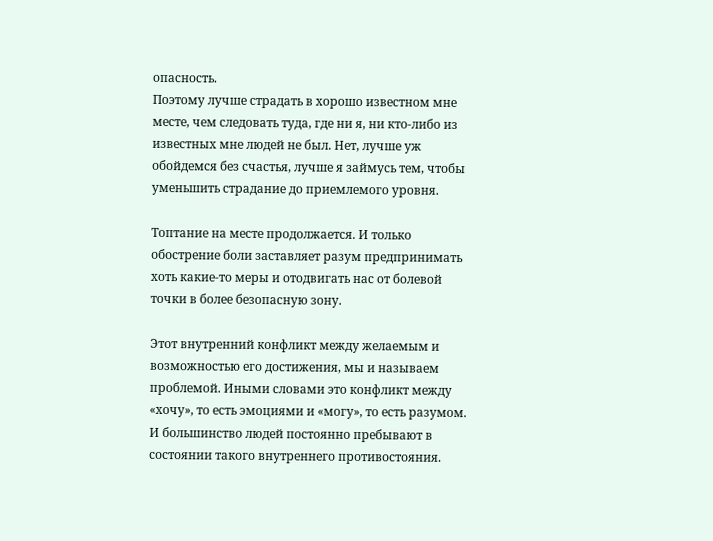опасность.
Поэтому лучше страдать в хорошо известном мне месте, чем следовать туда, где ни я, ни кто-либо из известных мне людей не был. Нет, лучше уж обойдемся без счастья, лучше я займусь тем, чтобы уменьшить страдание до приемлемого уровня.

Топтание на месте продолжается. И только обострение боли заставляет разум предпринимать хоть какие-то меры и отодвигать нас от болевой точки в более безопасную зону.

Этот внутренний конфликт между желаемым и возможностью его достижения, мы и называем проблемой. Иными словами это конфликт между «хочу», то есть эмоциями и «могу», то есть разумом. И большинство людей постоянно пребывают в состоянии такого внутреннего противостояния.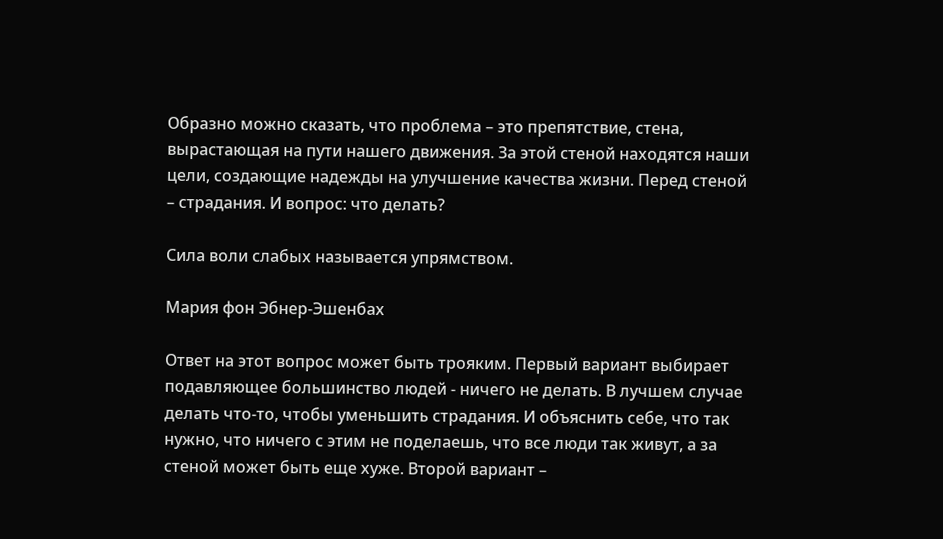Образно можно сказать, что проблема – это препятствие, стена, вырастающая на пути нашего движения. За этой стеной находятся наши цели, создающие надежды на улучшение качества жизни. Перед стеной – страдания. И вопрос: что делать?

Сила воли слабых называется упрямством.

Мария фон Эбнер-Эшенбах

Ответ на этот вопрос может быть трояким. Первый вариант выбирает подавляющее большинство людей - ничего не делать. В лучшем случае делать что-то, чтобы уменьшить страдания. И объяснить себе, что так нужно, что ничего с этим не поделаешь, что все люди так живут, а за стеной может быть еще хуже. Второй вариант –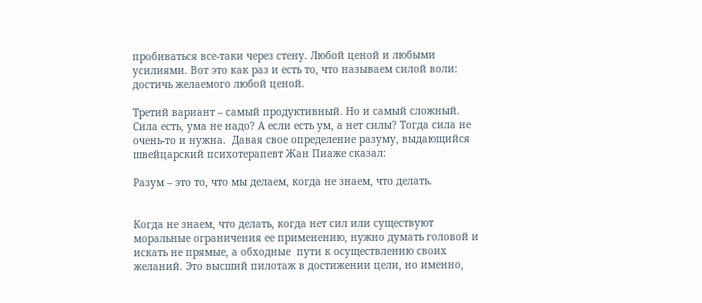пробиваться все-таки через стену. Любой ценой и любыми усилиями. Вот это как раз и есть то, что называем силой воли: достичь желаемого любой ценой.

Третий вариант – самый продуктивный. Но и самый сложный. Сила есть, ума не надо? А если есть ум, а нет силы? Тогда сила не очень-то и нужна.  Давая свое определение разуму, выдающийся швейцарский психотерапевт Жан Пиаже сказал:

Разум – это то, что мы делаем, когда не знаем, что делать.


Когда не знаем, что делать, когда нет сил или существуют моральные ограничения ее применению, нужно думать головой и искать не прямые, а обходные  пути к осуществлению своих желаний. Это высший пилотаж в достижении цели, но именно,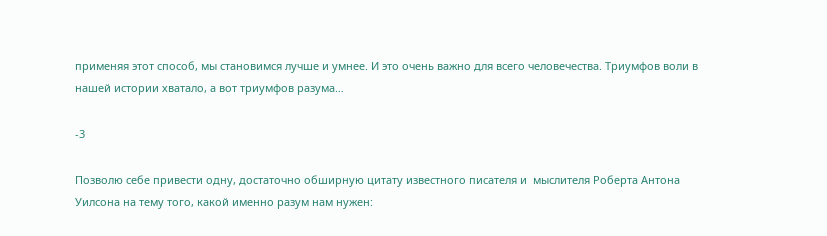применяя этот способ, мы становимся лучше и умнее. И это очень важно для всего человечества. Триумфов воли в нашей истории хватало, а вот триумфов разума…

-3

Позволю себе привести одну, достаточно обширную цитату известного писателя и  мыслителя Роберта Антона Уилсона на тему того, какой именно разум нам нужен: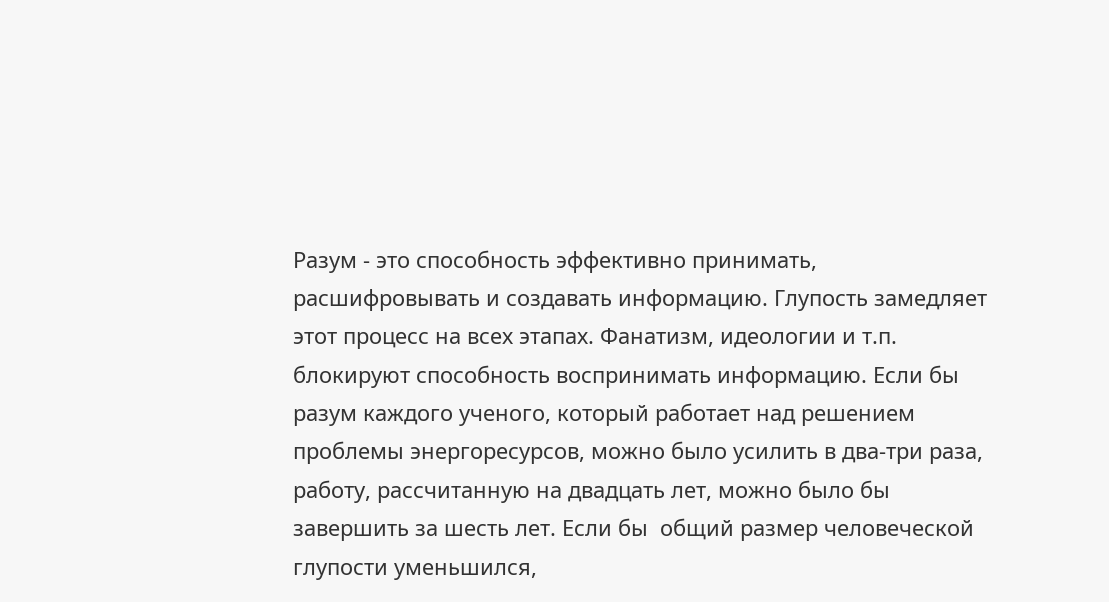Разум - это способность эффективно принимать, расшифровывать и создавать информацию. Глупость замедляет этот процесс на всех этапах. Фанатизм, идеологии и т.п. блокируют способность воспринимать информацию. Если бы  разум каждого ученого, который работает над решением проблемы энергоресурсов, можно было усилить в два-три раза, работу, рассчитанную на двадцать лет, можно было бы завершить за шесть лет. Если бы  общий размер человеческой глупости уменьшился,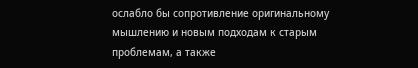ослабло бы сопротивление оригинальному мышлению и новым подходам к старым проблемам, а также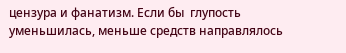цензура и фанатизм. Если бы  глупость уменьшилась, меньше средств направлялось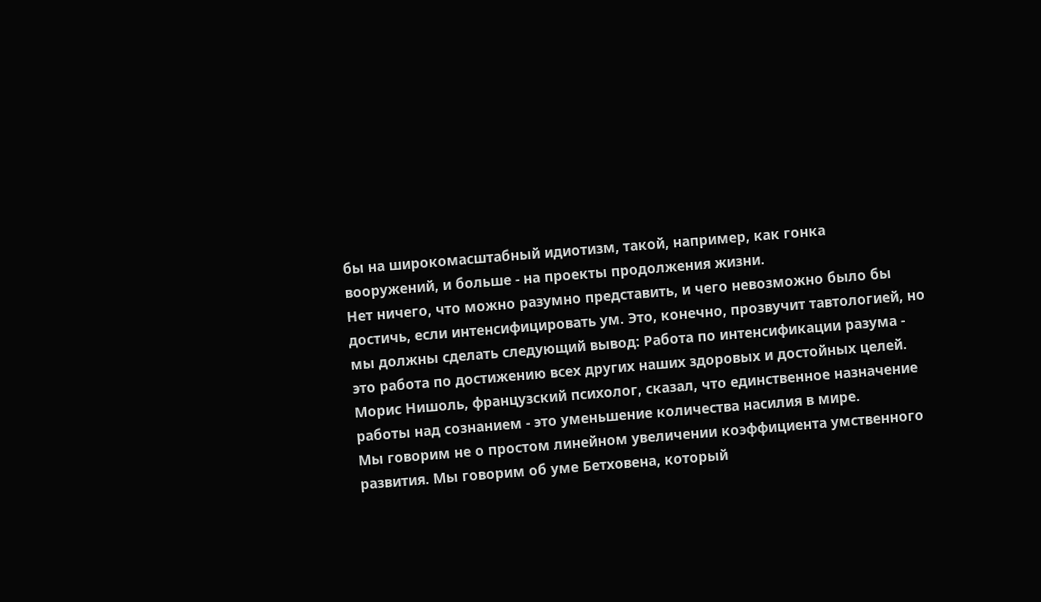бы на широкомасштабный идиотизм, такой, например, как гонка вооружений, и больше - на проекты продолжения жизни.
Нет ничего, что можно разумно представить, и чего невозможно было бы достичь, если интенсифицировать ум. Это, конечно, прозвучит тавтологией, но мы должны сделать следующий вывод: Работа по интенсификации разума - это работа по достижению всех других наших здоровых и достойных целей. Морис Нишоль, французский психолог, сказал, что единственное назначение работы над сознанием - это уменьшение количества насилия в мире.
Мы говорим не о простом линейном увеличении коэффициента умственного развития. Мы говорим об уме Бетховена, который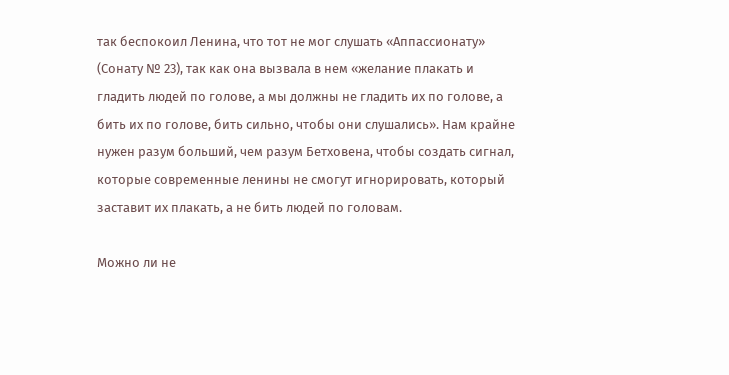так беспокоил Ленина, что тот не мог слушать «Аппассионату» (Сонату № 23), так как она вызвала в нем «желание плакать и гладить людей по голове, а мы должны не гладить их по голове, а бить их по голове, бить сильно, чтобы они слушались». Нам крайне нужен разум больший, чем разум Бетховена, чтобы создать сигнал, которые современные ленины не смогут игнорировать, который заставит их плакать, а не бить людей по головам.

Можно ли не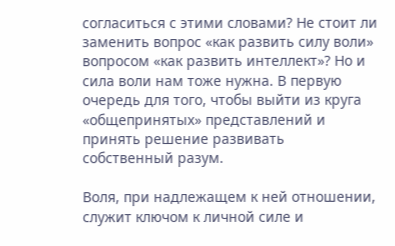согласиться с этими словами? Не стоит ли заменить вопрос «как развить силу воли» вопросом «как развить интеллект»? Но и сила воли нам тоже нужна. В первую очередь для того, чтобы выйти из круга «общепринятых» представлений и принять решение развивать собственный разум.

Воля, при надлежащем к ней отношении, служит ключом к личной силе и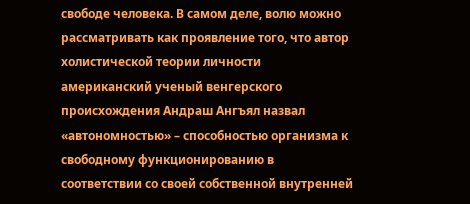свободе человека. В самом деле, волю можно рассматривать как проявление того, что автор холистической теории личности американский ученый венгерского происхождения Андраш Ангъял назвал «автономностью» – способностью организма к свободному функционированию в соответствии со своей собственной внутренней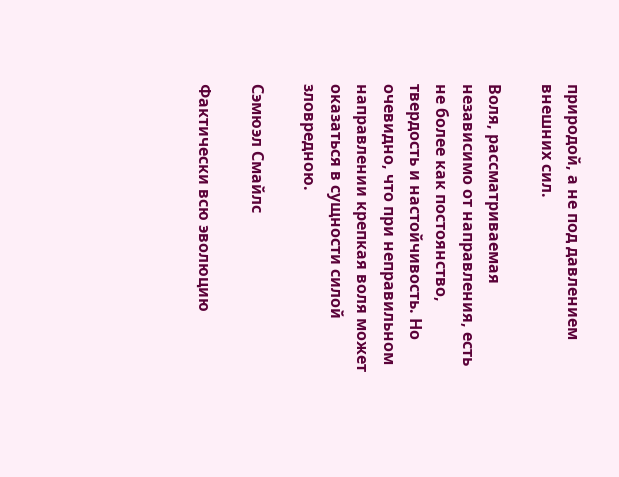природой, а не под давлением внешних сил.

Воля, рассматриваемая независимо от направления, есть не более как постоянство, твердость и настойчивость. Но очевидно, что при неправильном направлении крепкая воля может оказаться в сущности силой зловредною.

Сэмюэл Смайлс

Фактически всю эволюцию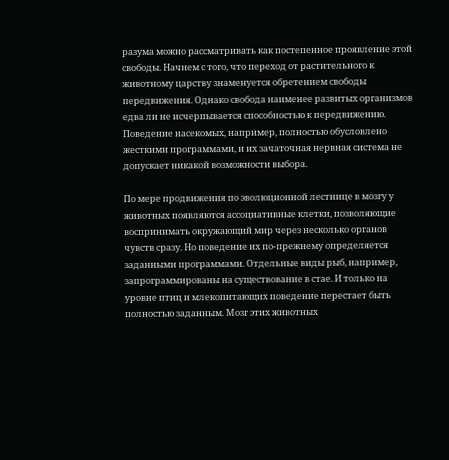разума можно рассматривать как постепенное проявление этой свободы. Начнем с того, что переход от растительного к животному царству знаменуется обретением свободы передвижения. Однако свобода наименее развитых организмов едва ли не исчерпывается способностью к передвижению. Поведение насекомых, например, полностью обусловлено жесткими программами, и их зачаточная нервная система не допускает никакой возможности выбора.

По мере продвижения по эволюционной лестнице в мозгу у животных появляются ассоциативные клетки, позволяющие воспринимать окружающий мир через несколько органов чувств сразу. Но поведение их по-прежнему определяется заданными программами. Отдельные виды рыб, например, запрограммированы на существование в стае. И только на уровне птиц и млекопитающих поведение перестает быть полностью заданным. Мозг этих животных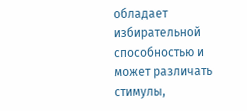обладает избирательной способностью и может различать стимулы,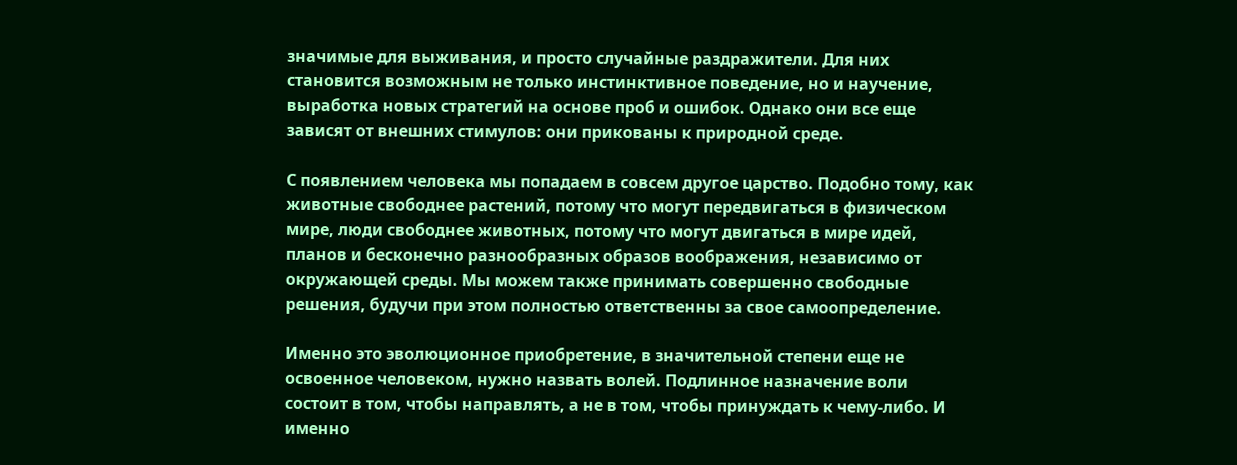значимые для выживания, и просто случайные раздражители. Для них становится возможным не только инстинктивное поведение, но и научение, выработка новых стратегий на основе проб и ошибок. Однако они все еще зависят от внешних стимулов: они прикованы к природной среде.

С появлением человека мы попадаем в совсем другое царство. Подобно тому, как животные свободнее растений, потому что могут передвигаться в физическом мире, люди свободнее животных, потому что могут двигаться в мире идей, планов и бесконечно разнообразных образов воображения, независимо от окружающей среды. Мы можем также принимать совершенно свободные решения, будучи при этом полностью ответственны за свое самоопределение.

Именно это эволюционное приобретение, в значительной степени еще не освоенное человеком, нужно назвать волей. Подлинное назначение воли состоит в том, чтобы направлять, а не в том, чтобы принуждать к чему-либо. И именно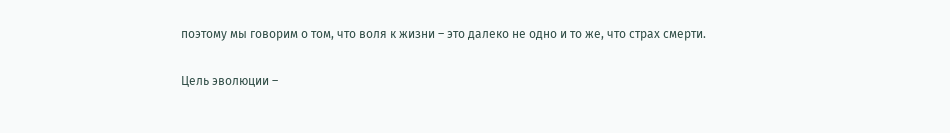поэтому мы говорим о том, что воля к жизни – это далеко не одно и то же, что страх смерти.

Цель эволюции –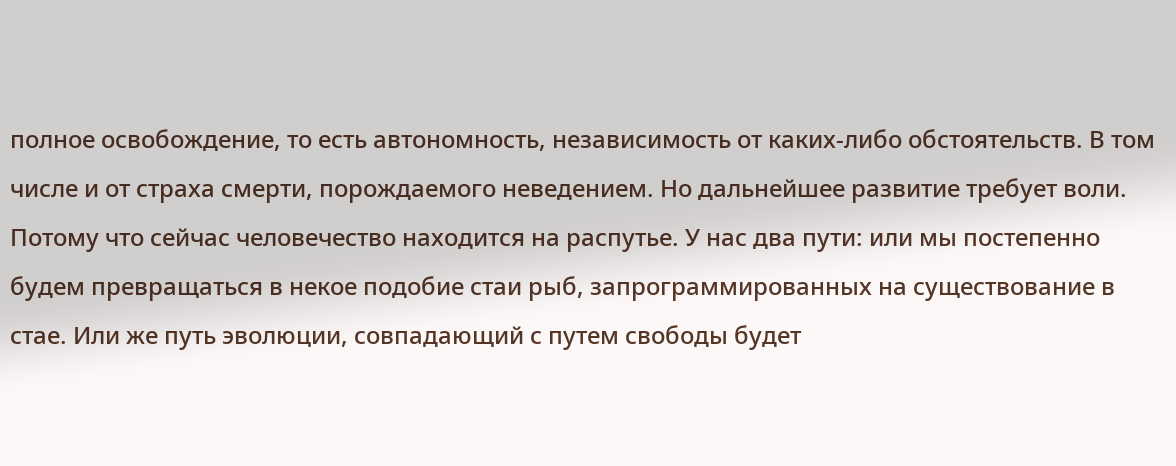полное освобождение, то есть автономность, независимость от каких-либо обстоятельств. В том числе и от страха смерти, порождаемого неведением. Но дальнейшее развитие требует воли. Потому что сейчас человечество находится на распутье. У нас два пути: или мы постепенно будем превращаться в некое подобие стаи рыб, запрограммированных на существование в стае. Или же путь эволюции, совпадающий с путем свободы будет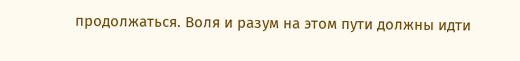продолжаться. Воля и разум на этом пути должны идти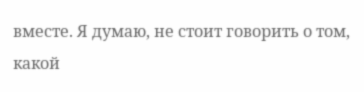вместе. Я думаю, не стоит говорить о том, какой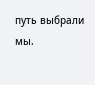путь выбрали мы.